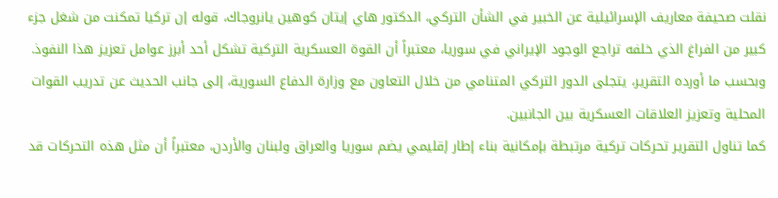نقلت صحيفة معاريف الإسرائيلية عن الخبير في الشأن التركي، الدكتور هاي إيتان كوهين يانروجاك، قوله إن تركيا تمكنت من شغل جزء كبير من الفراغ الذي خلفه تراجع الوجود الإيراني في سوريا، معتبراً أن القوة العسكرية التركية تشكل أحد أبرز عوامل تعزيز هذا النفوذ.
وبحسب ما أورده التقرير، يتجلى الدور التركي المتنامي من خلال التعاون مع وزارة الدفاع السورية، إلى جانب الحديث عن تدريب القوات المحلية وتعزيز العلاقات العسكرية بين الجانبين.
كما تناول التقرير تحركات تركية مرتبطة بإمكانية بناء إطار إقليمي يضم سوريا والعراق ولبنان والأردن، معتبراً أن مثل هذه التحركات قد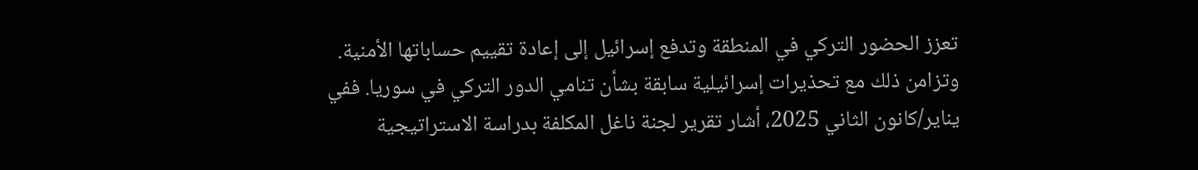تعزز الحضور التركي في المنطقة وتدفع إسرائيل إلى إعادة تقييم حساباتها الأمنية.
وتزامن ذلك مع تحذيرات إسرائيلية سابقة بشأن تنامي الدور التركي في سوريا. ففي يناير/كانون الثاني 2025، أشار تقرير لجنة ناغل المكلفة بدراسة الاستراتيجية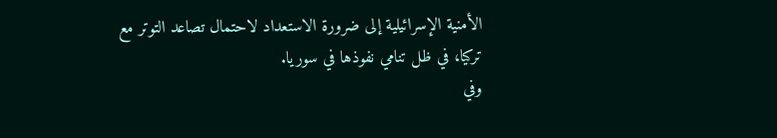الأمنية الإسرائيلية إلى ضرورة الاستعداد لاحتمال تصاعد التوتر مع تركيا، في ظل تنامي نفوذها في سوريا.
وفي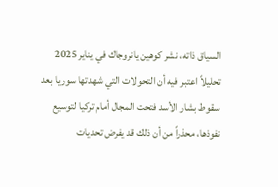السياق ذاته، نشر كوهين يانروجاك في يناير 2025 تحليلاً اعتبر فيه أن التحولات التي شهدتها سوريا بعد سقوط بشار الأسد فتحت المجال أمام تركيا لتوسيع نفوذها، محذراً من أن ذلك قد يفرض تحديات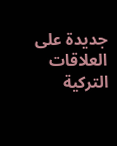جديدة على العلاقات التركية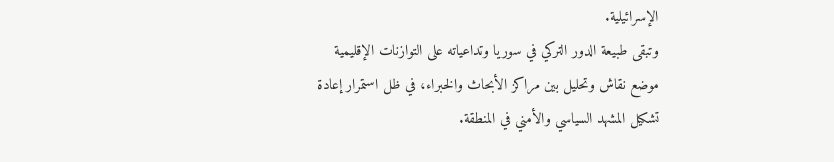الإسرائيلية.
وتبقى طبيعة الدور التركي في سوريا وتداعياته على التوازنات الإقليمية موضع نقاش وتحليل بين مراكز الأبحاث والخبراء، في ظل استمرار إعادة تشكيل المشهد السياسي والأمني في المنطقة.